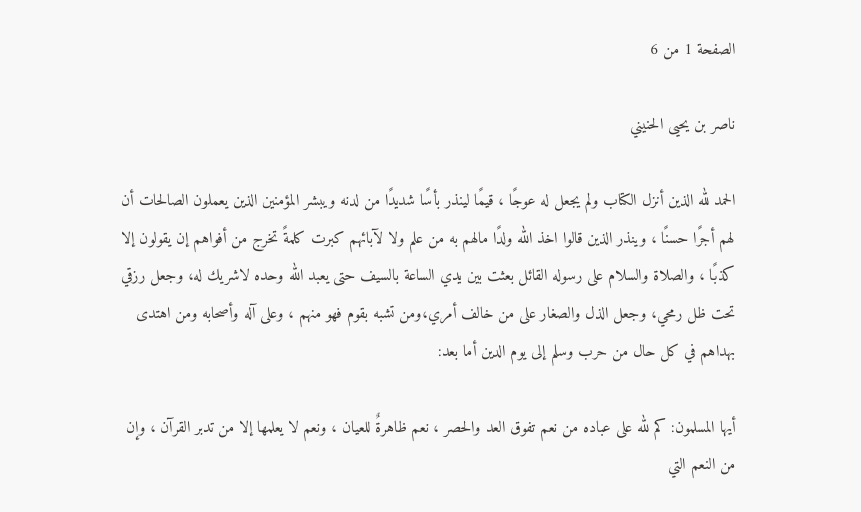الصفحة 1 من 6

ناصر بن يحيى الحنيني

الحمد لله الذين أنزل الكتاب ولم يجعل له عوجًا ، قيمًا لينذر بأسًا شديدًا من لدنه ويبشر المؤمنين الذين يعملون الصالحات أن لهم أجرًا حسنًا ، وينذر الذين قالوا اخذ الله ولدًا مالهم به من علم ولا لآبائهم كبرت كلمةً تخرج من أفواهم إن يقولون إلا كذبًا ، والصلاة والسلام على رسوله القائل بعثت بين يدي الساعة بالسيف حتى يعبد الله وحده لاشريك له، وجعل رزقي تحت ظل رمحي، وجعل الذل والصغار على من خالف أمري،ومن تشبه بقوم فهو منهم ، وعلى آله وأصحابه ومن اهتدى بهداهم في كل حال من حرب وسلم إلى يوم الدين أما بعد:

أيها المسلمون: كم لله على عباده من نعم تفوق العد والحصر ، نعم ظاهرةٌ للعيان ، ونعم لا يعلمها إلا من تدبر القرآن ، وإن من النعم التي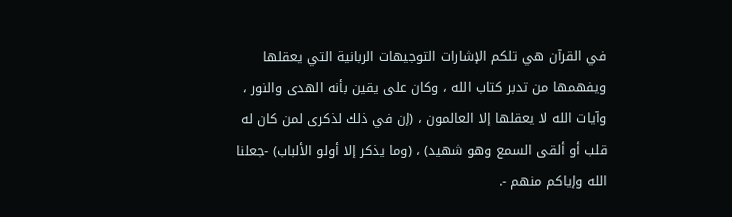في القرآن هي تلكم الإشارات التوجيهات الربانية التي يعقلها ويفهمها من تدبر كتاب الله ، وكان على يقين بأنه الهدى والنور ، وآيات الله لا يعقلها إلا العالمون ، (إن في ذلك لذكرى لمن كان له قلب أو ألقى السمع وهو شهيد) ، (وما يذكر إلا أولو الألباب) -جعلنا الله وإياكم منهم -.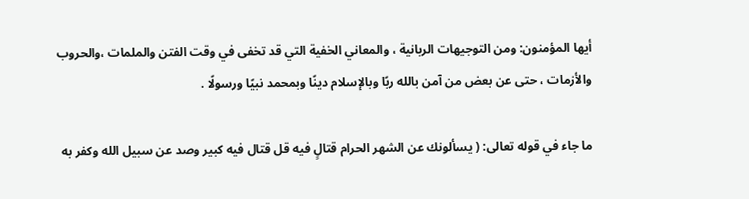أيها المؤمنون: ومن التوجيهات الربانية ، والمعاني الخفية التي قد تخفى في وقت الفتن والملمات ،والحروب والأزمات ، حتى عن بعض من آمن بالله ربًا وبالإسلام دينًا وبمحمد نبيًا ورسولًا .

ما جاء في قوله تعالى: ( يسألونك عن الشهر الحرام قتالٍ فيه قل قتال فيه كبير وصد عن سبيل الله وكفر به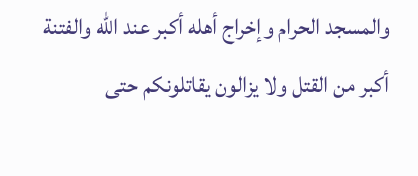والمسجد الحرام وإخراج أهله أكبر عند الله والفتنة أكبر من القتل ولا يزالون يقاتلونكم حتى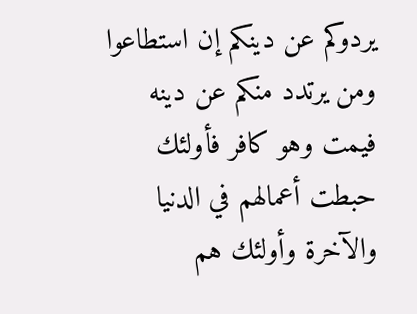يردوكم عن دينكم إن استطاعوا ومن يرتدد منكم عن دينه فيمت وهو كافر فأولئك حبطت أعمالهم في الدنيا والآخرة وأولئك هم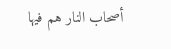أصحاب النار هم فيها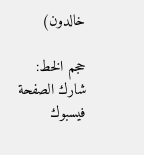خالدون)

حجم الخط:
شارك الصفحة
فيسبوك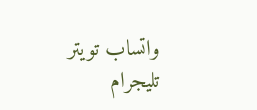واتساب تويتر تليجرام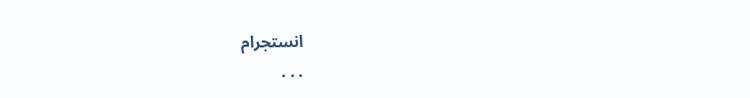انستجرام
. . .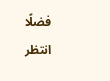فضلًا انتظر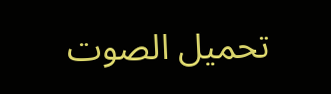تحميل الصوت